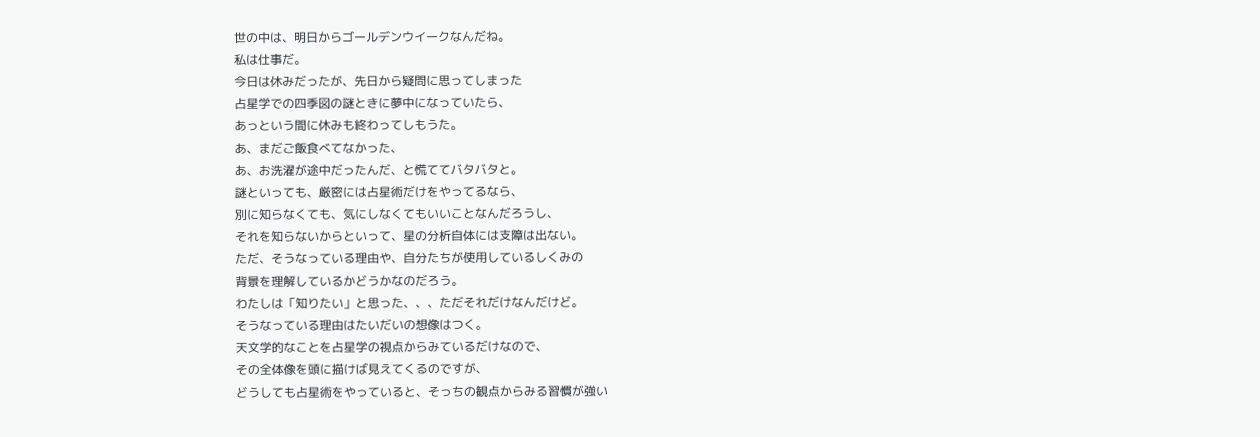世の中は、明日からゴールデンウイークなんだね。
私は仕事だ。
今日は休みだったが、先日から疑問に思ってしまった
占星学での四季図の謎ときに夢中になっていたら、
あっという間に休みも終わってしもうた。
あ、まだご飯食べてなかった、
あ、お洗濯が途中だったんだ、と慌ててバタバタと。
謎といっても、厳密には占星術だけをやってるなら、
別に知らなくても、気にしなくてもいいことなんだろうし、
それを知らないからといって、星の分析自体には支障は出ない。
ただ、そうなっている理由や、自分たちが使用しているしくみの
背景を理解しているかどうかなのだろう。
わたしは「知りたい」と思った、、、ただそれだけなんだけど。
そうなっている理由はたいだいの想像はつく。
天文学的なことを占星学の視点からみているだけなので、
その全体像を頭に描けば見えてくるのですが、
どうしても占星術をやっていると、そっちの観点からみる習慣が強い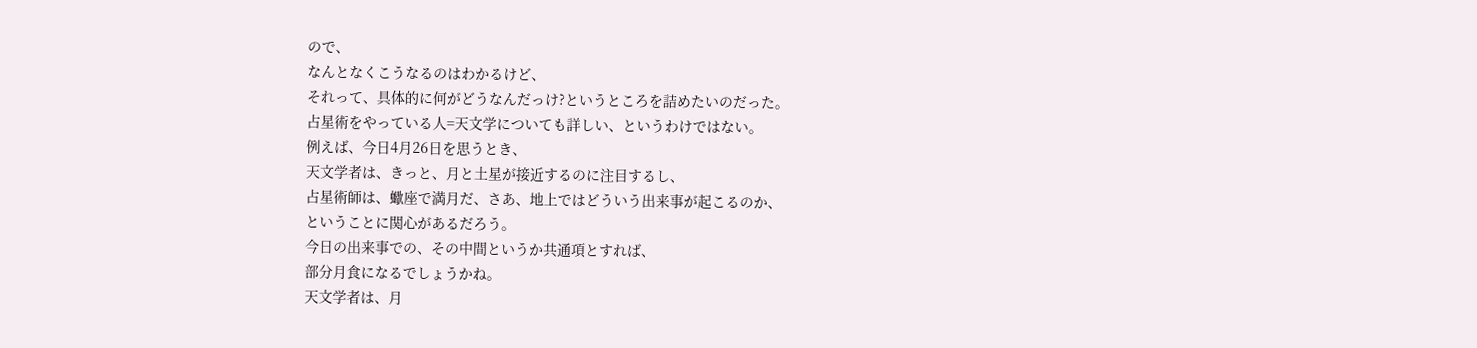ので、
なんとなくこうなるのはわかるけど、
それって、具体的に何がどうなんだっけ?というところを詰めたいのだった。
占星術をやっている人=天文学についても詳しい、というわけではない。
例えば、今日4月26日を思うとき、
天文学者は、きっと、月と土星が接近するのに注目するし、
占星術師は、蠍座で満月だ、さあ、地上ではどういう出来事が起こるのか、
ということに関心があるだろう。
今日の出来事での、その中間というか共通項とすれば、
部分月食になるでしょうかね。
天文学者は、月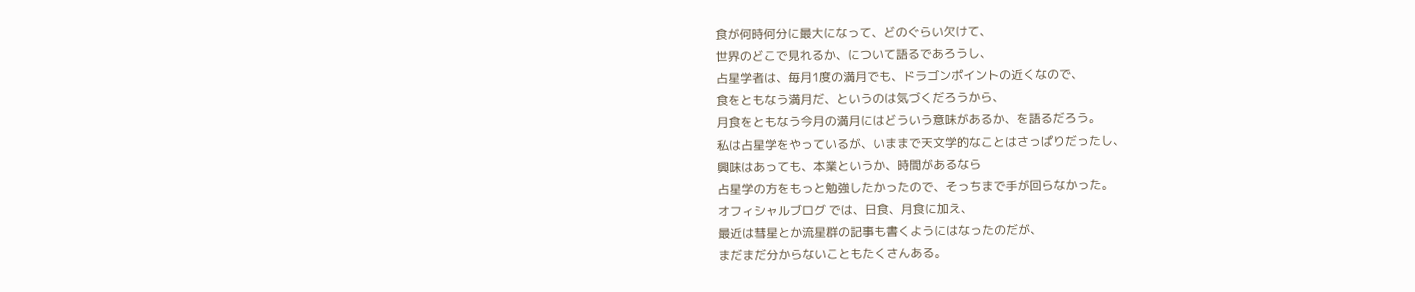食が何時何分に最大になって、どのぐらい欠けて、
世界のどこで見れるか、について語るであろうし、
占星学者は、毎月1度の満月でも、ドラゴンポイントの近くなので、
食をともなう満月だ、というのは気づくだろうから、
月食をともなう今月の満月にはどういう意味があるか、を語るだろう。
私は占星学をやっているが、いままで天文学的なことはさっぱりだったし、
興味はあっても、本業というか、時間があるなら
占星学の方をもっと勉強したかったので、そっちまで手が回らなかった。
オフィシャルブログ では、日食、月食に加え、
最近は彗星とか流星群の記事も書くようにはなったのだが、
まだまだ分からないこともたくさんある。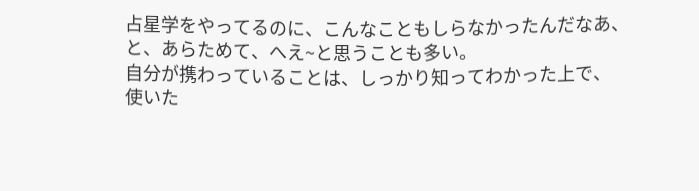占星学をやってるのに、こんなこともしらなかったんだなあ、
と、あらためて、へえ~と思うことも多い。
自分が携わっていることは、しっかり知ってわかった上で、
使いた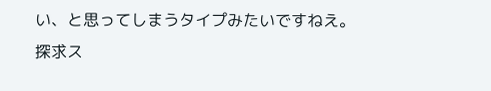い、と思ってしまうタイプみたいですねえ。
探求ス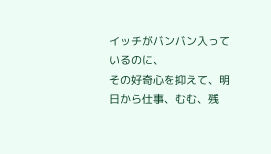イッチがバンバン入っているのに、
その好奇心を抑えて、明日から仕事、むむ、残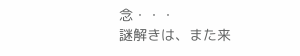念・・・
謎解きは、また来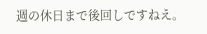週の休日まで後回しですねえ。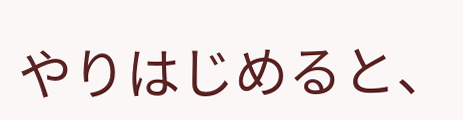やりはじめると、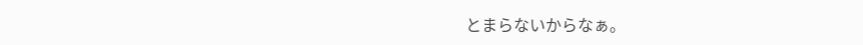とまらないからなぁ。